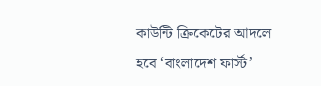কাউন্টি ক্রিকেটের আদলে হবে ‘বাংলাদেশ ফার্স্ট’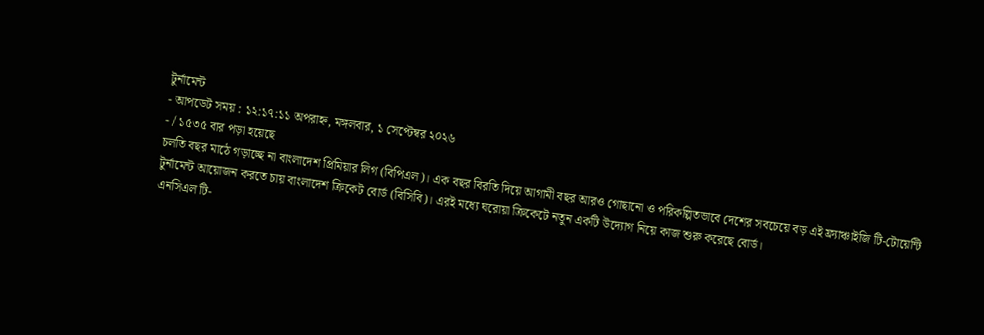টুর্নামেন্ট
- আপডেট সময় : ১২:১৭:১১ অপরাহ্ন, মঙ্গলবার, ১ সেপ্টেম্বর ২০২৬
- / ১৫৩৫ বার পড়া হয়েছে
চলতি বছর মাঠে গড়াচ্ছে না বাংলাদেশ প্রিমিয়ার লিগ (বিপিএল)। এক বছর বিরতি দিয়ে আগামী বছর আরও গোছানো ও পরিকল্পিতভাবে দেশের সবচেয়ে বড় এই ফ্র্যাঞ্চাইজি টি-টোয়েন্টি টুর্নামেন্ট আয়োজন করতে চায় বাংলাদেশ ক্রিকেট বোর্ড (বিসিবি)। এরই মধ্যে ঘরোয়া ক্রিকেটে নতুন একটি উদ্যোগ নিয়ে কাজ শুরু করেছে বোর্ড।
এনসিএল টি-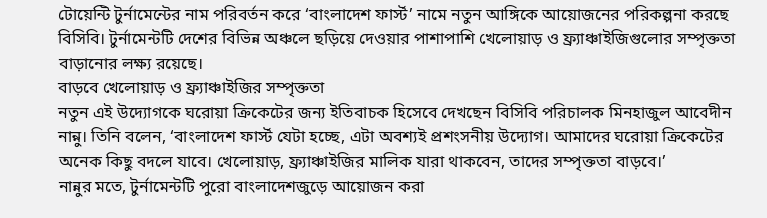টোয়েন্টি টুর্নামেন্টের নাম পরিবর্তন করে ‘বাংলাদেশ ফার্স্ট’ নামে নতুন আঙ্গিকে আয়োজনের পরিকল্পনা করছে বিসিবি। টুর্নামেন্টটি দেশের বিভিন্ন অঞ্চলে ছড়িয়ে দেওয়ার পাশাপাশি খেলোয়াড় ও ফ্র্যাঞ্চাইজিগুলোর সম্পৃক্ততা বাড়ানোর লক্ষ্য রয়েছে।
বাড়বে খেলোয়াড় ও ফ্র্যাঞ্চাইজির সম্পৃক্ততা
নতুন এই উদ্যোগকে ঘরোয়া ক্রিকেটের জন্য ইতিবাচক হিসেবে দেখছেন বিসিবি পরিচালক মিনহাজুল আবেদীন নান্নু। তিনি বলেন, ‘বাংলাদেশ ফার্স্ট যেটা হচ্ছে, এটা অবশ্যই প্রশংসনীয় উদ্যোগ। আমাদের ঘরোয়া ক্রিকেটের অনেক কিছু বদলে যাবে। খেলোয়াড়, ফ্র্যাঞ্চাইজির মালিক যারা থাকবেন, তাদের সম্পৃক্ততা বাড়বে।’
নান্নুর মতে, টুর্নামেন্টটি পুরো বাংলাদেশজুড়ে আয়োজন করা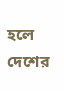হলে দেশের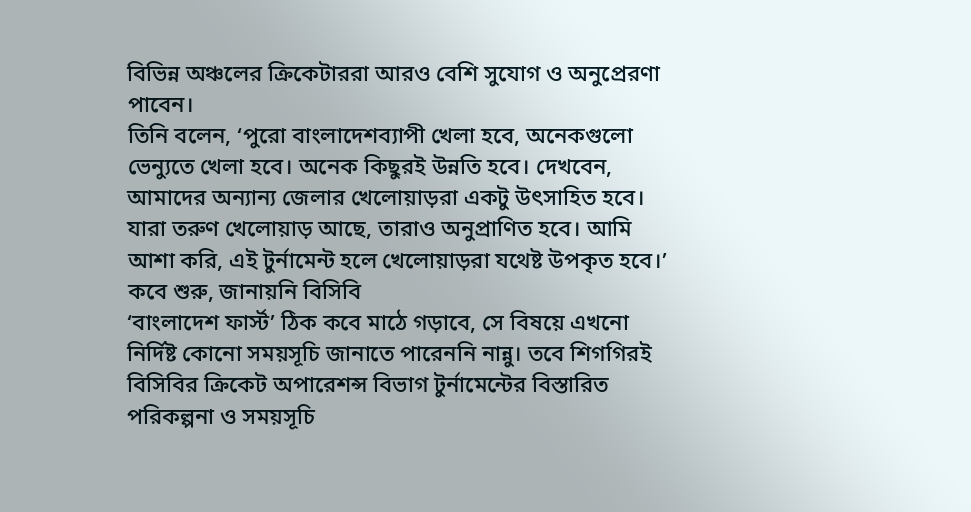বিভিন্ন অঞ্চলের ক্রিকেটাররা আরও বেশি সুযোগ ও অনুপ্রেরণা পাবেন।
তিনি বলেন, ‘পুরো বাংলাদেশব্যাপী খেলা হবে, অনেকগুলো ভেন্যুতে খেলা হবে। অনেক কিছুরই উন্নতি হবে। দেখবেন, আমাদের অন্যান্য জেলার খেলোয়াড়রা একটু উৎসাহিত হবে। যারা তরুণ খেলোয়াড় আছে, তারাও অনুপ্রাণিত হবে। আমি আশা করি, এই টুর্নামেন্ট হলে খেলোয়াড়রা যথেষ্ট উপকৃত হবে।’
কবে শুরু, জানায়নি বিসিবি
‘বাংলাদেশ ফার্স্ট’ ঠিক কবে মাঠে গড়াবে, সে বিষয়ে এখনো নির্দিষ্ট কোনো সময়সূচি জানাতে পারেননি নান্নু। তবে শিগগিরই বিসিবির ক্রিকেট অপারেশন্স বিভাগ টুর্নামেন্টের বিস্তারিত পরিকল্পনা ও সময়সূচি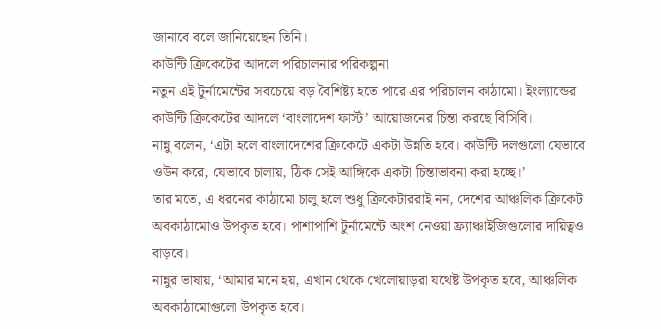জানাবে বলে জানিয়েছেন তিনি।
কাউন্টি ক্রিকেটের আদলে পরিচালনার পরিকল্পনা
নতুন এই টুর্নামেন্টের সবচেয়ে বড় বৈশিষ্ট্য হতে পারে এর পরিচালন কাঠামো। ইংল্যান্ডের কাউন্টি ক্রিকেটের আদলে ‘বাংলাদেশ ফার্স্ট’ আয়োজনের চিন্তা করছে বিসিবি।
নান্নু বলেন, ‘এটা হলে বাংলাদেশের ক্রিকেটে একটা উন্নতি হবে। কাউন্টি দলগুলো যেভাবে ওউন করে, যেভাবে চালায়, ঠিক সেই আঙ্গিকে একটা চিন্তাভাবনা করা হচ্ছে।’
তার মতে, এ ধরনের কাঠামো চালু হলে শুধু ক্রিকেটাররাই নন, দেশের আঞ্চলিক ক্রিকেট অবকাঠামোও উপকৃত হবে। পাশাপাশি টুর্নামেন্টে অংশ নেওয়া ফ্র্যাঞ্চাইজিগুলোর দায়িত্বও বাড়বে।
নান্নুর ভাষায়, ‘আমার মনে হয়, এখান থেকে খেলোয়াড়রা যথেষ্ট উপকৃত হবে, আঞ্চলিক অবকাঠামোগুলো উপকৃত হবে।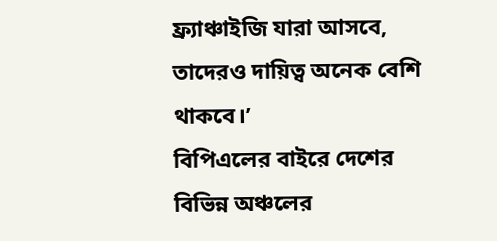ফ্র্যাঞ্চাইজি যারা আসবে, তাদেরও দায়িত্ব অনেক বেশি থাকবে।’
বিপিএলের বাইরে দেশের বিভিন্ন অঞ্চলের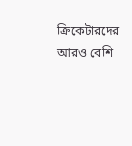ক্রিকেটারদের আরও বেশি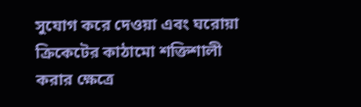সুযোগ করে দেওয়া এবং ঘরোয়া ক্রিকেটের কাঠামো শক্তিশালী করার ক্ষেত্রে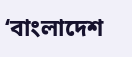‘বাংলাদেশ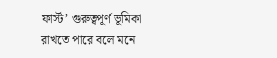ফার্স্ট’ গুরুত্বপূর্ণ ভূমিকা রাখতে পারে বলে মনে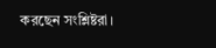করছেন সংশ্লিষ্টরা।